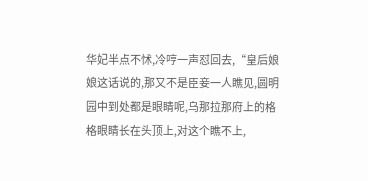华妃半点不怵,冷哼一声怼回去,“皇后娘娘这话说的,那又不是臣妾一人瞧见,圆明园中到处都是眼睛呢,乌那拉那府上的格格眼睛长在头顶上,对这个瞧不上,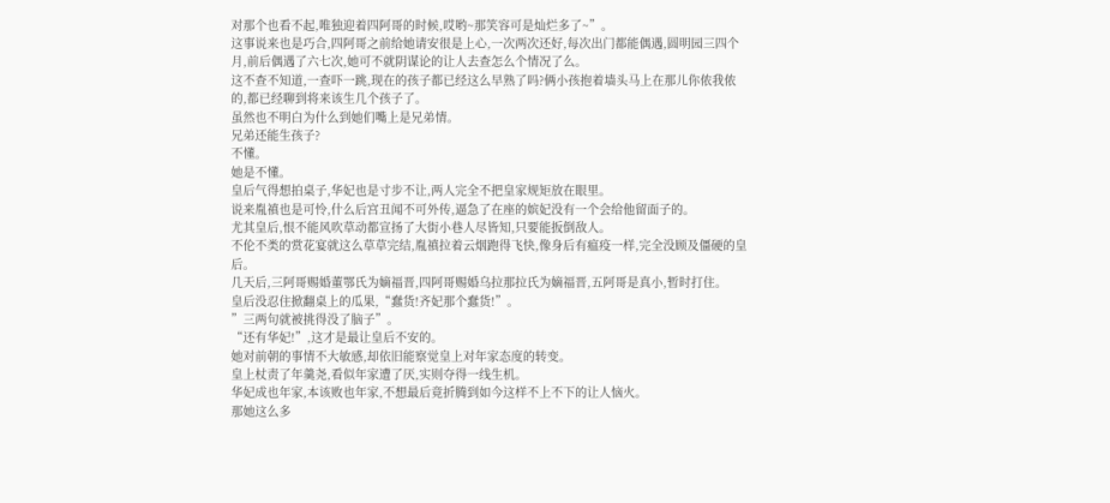对那个也看不起,唯独迎着四阿哥的时候,哎哟~那笑容可是灿烂多了~”。
这事说来也是巧合,四阿哥之前给她请安很是上心,一次两次还好,每次出门都能偶遇,圆明园三四个月,前后偶遇了六七次,她可不就阴谋论的让人去查怎么个情况了么。
这不查不知道,一查吓一跳,现在的孩子都已经这么早熟了吗?俩小孩抱着墙头马上在那儿你侬我侬的,都已经聊到将来该生几个孩子了。
虽然也不明白为什么到她们嘴上是兄弟情。
兄弟还能生孩子?
不懂。
她是不懂。
皇后气得想拍桌子,华妃也是寸步不让,两人完全不把皇家规矩放在眼里。
说来胤禛也是可怜,什么后宫丑闻不可外传,逼急了在座的嫔妃没有一个会给他留面子的。
尤其皇后,恨不能风吹草动都宣扬了大街小巷人尽皆知,只要能扳倒敌人。
不伦不类的赏花宴就这么草草完结,胤禛拉着云烟跑得飞快,像身后有瘟疫一样,完全没顾及僵硬的皇后。
几天后,三阿哥赐婚董鄂氏为嫡福晋,四阿哥赐婚乌拉那拉氏为嫡福晋,五阿哥是真小,暂时打住。
皇后没忍住掀翻桌上的瓜果,“蠢货!齐妃那个蠢货!”。
”三两句就被挑得没了脑子”。
“还有华妃!”,这才是最让皇后不安的。
她对前朝的事情不大敏感,却依旧能察觉皇上对年家态度的转变。
皇上杖责了年羹尧,看似年家遭了厌,实则夺得一线生机。
华妃成也年家,本该败也年家,不想最后竟折腾到如今这样不上不下的让人恼火。
那她这么多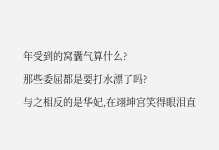年受到的窝囊气算什么?
那些委屈都是要打水漂了吗?
与之相反的是华妃,在翊坤宫笑得眼泪直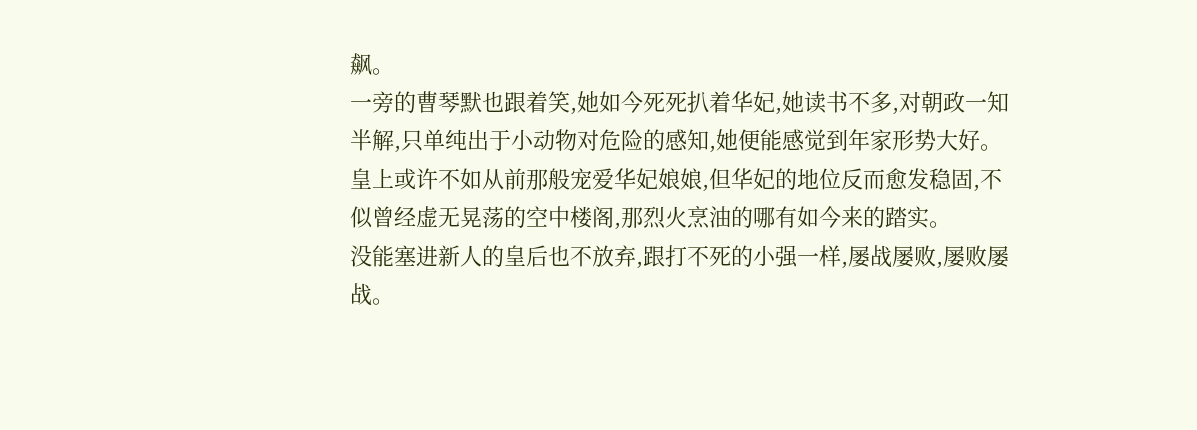飙。
一旁的曹琴默也跟着笑,她如今死死扒着华妃,她读书不多,对朝政一知半解,只单纯出于小动物对危险的感知,她便能感觉到年家形势大好。
皇上或许不如从前那般宠爱华妃娘娘,但华妃的地位反而愈发稳固,不似曾经虚无晃荡的空中楼阁,那烈火烹油的哪有如今来的踏实。
没能塞进新人的皇后也不放弃,跟打不死的小强一样,屡战屡败,屡败屡战。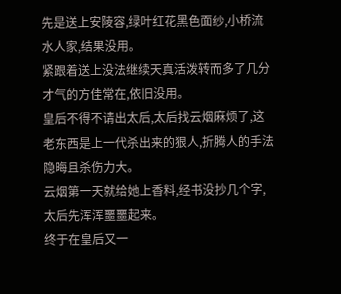先是送上安陵容,绿叶红花黑色面纱,小桥流水人家,结果没用。
紧跟着送上没法继续天真活泼转而多了几分才气的方佳常在,依旧没用。
皇后不得不请出太后,太后找云烟麻烦了,这老东西是上一代杀出来的狠人,折腾人的手法隐晦且杀伤力大。
云烟第一天就给她上香料,经书没抄几个字,太后先浑浑噩噩起来。
终于在皇后又一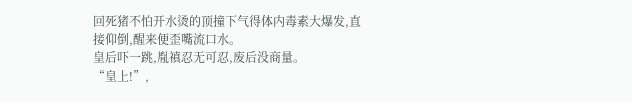回死猪不怕开水烫的顶撞下气得体内毒素大爆发,直接仰倒,醒来便歪嘴流口水。
皇后吓一跳,胤禛忍无可忍,废后没商量。
“皇上!”,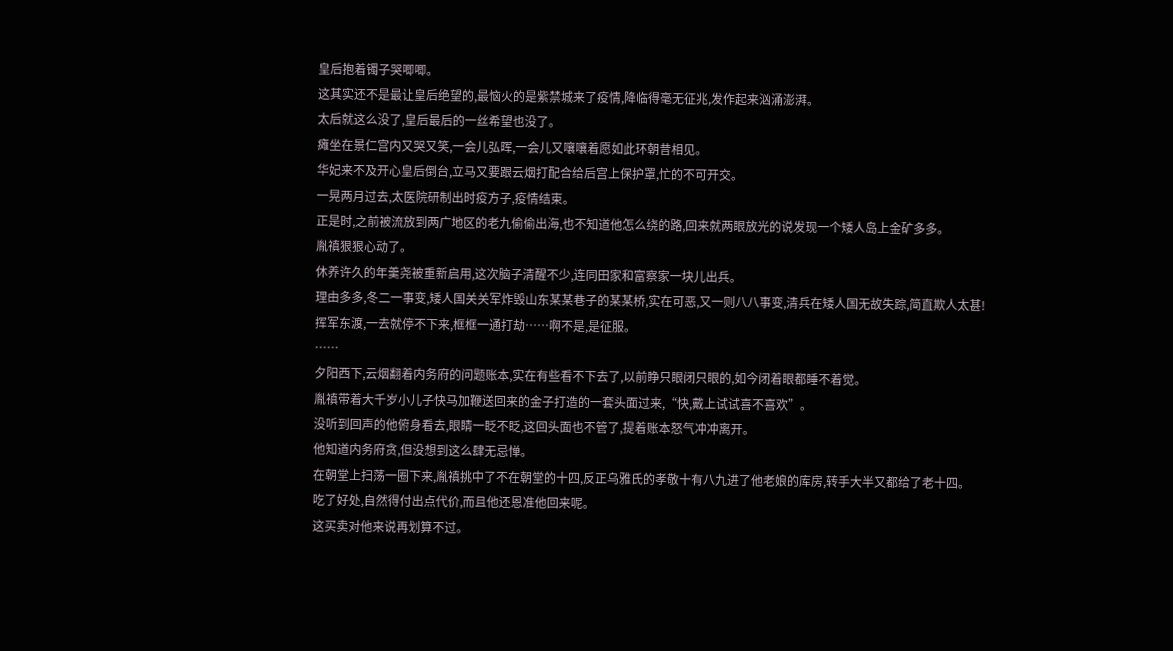皇后抱着镯子哭唧唧。
这其实还不是最让皇后绝望的,最恼火的是紫禁城来了疫情,降临得毫无征兆,发作起来汹涌澎湃。
太后就这么没了,皇后最后的一丝希望也没了。
瘫坐在景仁宫内又哭又笑,一会儿弘晖,一会儿又嚷嚷着愿如此环朝昔相见。
华妃来不及开心皇后倒台,立马又要跟云烟打配合给后宫上保护罩,忙的不可开交。
一晃两月过去,太医院研制出时疫方子,疫情结束。
正是时,之前被流放到两广地区的老九偷偷出海,也不知道他怎么绕的路,回来就两眼放光的说发现一个矮人岛上金矿多多。
胤禛狠狠心动了。
休养许久的年羹尧被重新启用,这次脑子清醒不少,连同田家和富察家一块儿出兵。
理由多多,冬二一事变,矮人国关关军炸毁山东某某巷子的某某桥,实在可恶,又一则八八事变,清兵在矮人国无故失踪,简直欺人太甚!
挥军东渡,一去就停不下来,框框一通打劫……啊不是,是征服。
……
夕阳西下,云烟翻着内务府的问题账本,实在有些看不下去了,以前睁只眼闭只眼的,如今闭着眼都睡不着觉。
胤禛带着大千岁小儿子快马加鞭送回来的金子打造的一套头面过来,“快,戴上试试喜不喜欢”。
没听到回声的他俯身看去,眼睛一眨不眨,这回头面也不管了,提着账本怒气冲冲离开。
他知道内务府贪,但没想到这么肆无忌惮。
在朝堂上扫荡一圈下来,胤禛挑中了不在朝堂的十四,反正乌雅氏的孝敬十有八九进了他老娘的库房,转手大半又都给了老十四。
吃了好处,自然得付出点代价,而且他还恩准他回来呢。
这买卖对他来说再划算不过。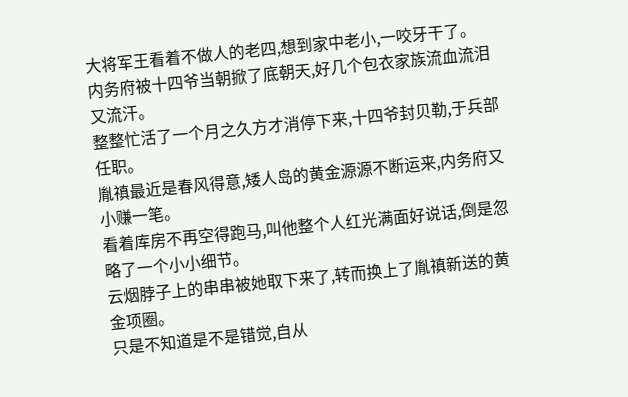大将军王看着不做人的老四,想到家中老小,一咬牙干了。
内务府被十四爷当朝掀了底朝天,好几个包衣家族流血流泪又流汗。
整整忙活了一个月之久方才消停下来,十四爷封贝勒,于兵部任职。
胤禛最近是春风得意,矮人岛的黄金源源不断运来,内务府又小赚一笔。
看着库房不再空得跑马,叫他整个人红光满面好说话,倒是忽略了一个小小细节。
云烟脖子上的串串被她取下来了,转而换上了胤禛新送的黄金项圈。
只是不知道是不是错觉,自从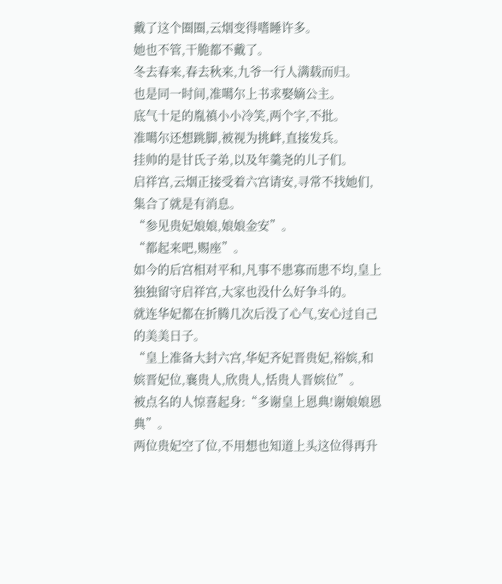戴了这个圈圈,云烟变得嗜睡许多。
她也不管,干脆都不戴了。
冬去春来,春去秋来,九爷一行人满载而归。
也是同一时间,准噶尔上书求娶嫡公主。
底气十足的胤禛小小冷笑,两个字,不批。
准噶尔还想跳脚,被视为挑衅,直接发兵。
挂帅的是甘氏子弟,以及年羹尧的儿子们。
启祥宫,云烟正接受着六宫请安,寻常不找她们,集合了就是有消息。
“参见贵妃娘娘,娘娘金安”。
“都起来吧,赐座”。
如今的后宫相对平和,凡事不患寡而患不均,皇上独独留守启祥宫,大家也没什么好争斗的。
就连华妃都在折腾几次后没了心气,安心过自己的美美日子。
“皇上准备大封六宫,华妃齐妃晋贵妃,裕嫔,和嫔晋妃位,襄贵人,欣贵人,恬贵人晋嫔位”。
被点名的人惊喜起身:“多谢皇上恩典!谢娘娘恩典”。
两位贵妃空了位,不用想也知道上头这位得再升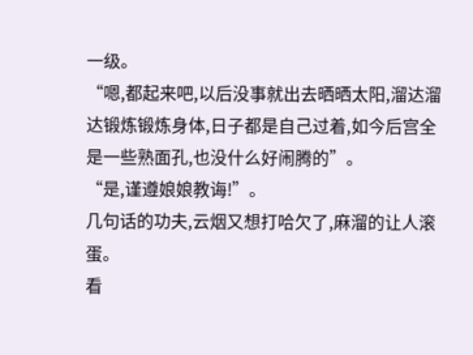一级。
“嗯,都起来吧,以后没事就出去晒晒太阳,溜达溜达锻炼锻炼身体,日子都是自己过着,如今后宫全是一些熟面孔,也没什么好闹腾的”。
“是,谨遵娘娘教诲!”。
几句话的功夫,云烟又想打哈欠了,麻溜的让人滚蛋。
看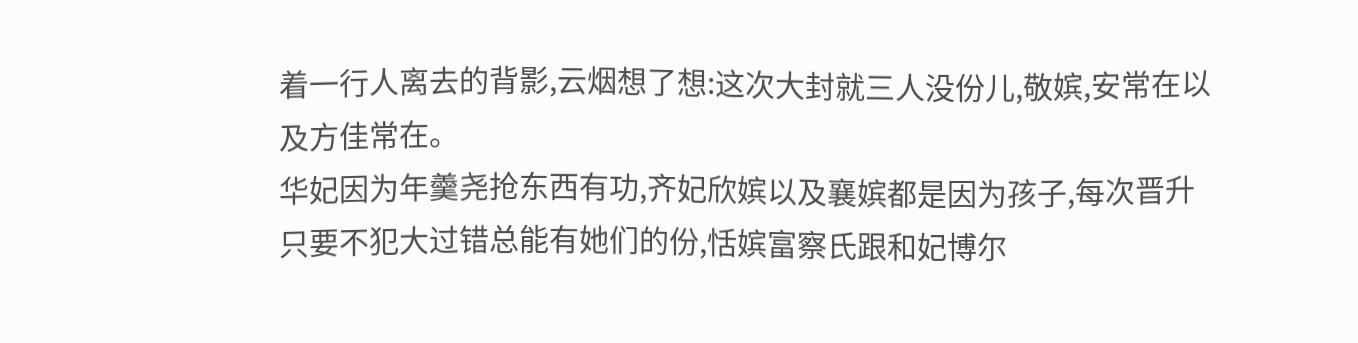着一行人离去的背影,云烟想了想:这次大封就三人没份儿,敬嫔,安常在以及方佳常在。
华妃因为年羹尧抢东西有功,齐妃欣嫔以及襄嫔都是因为孩子,每次晋升只要不犯大过错总能有她们的份,恬嫔富察氏跟和妃博尔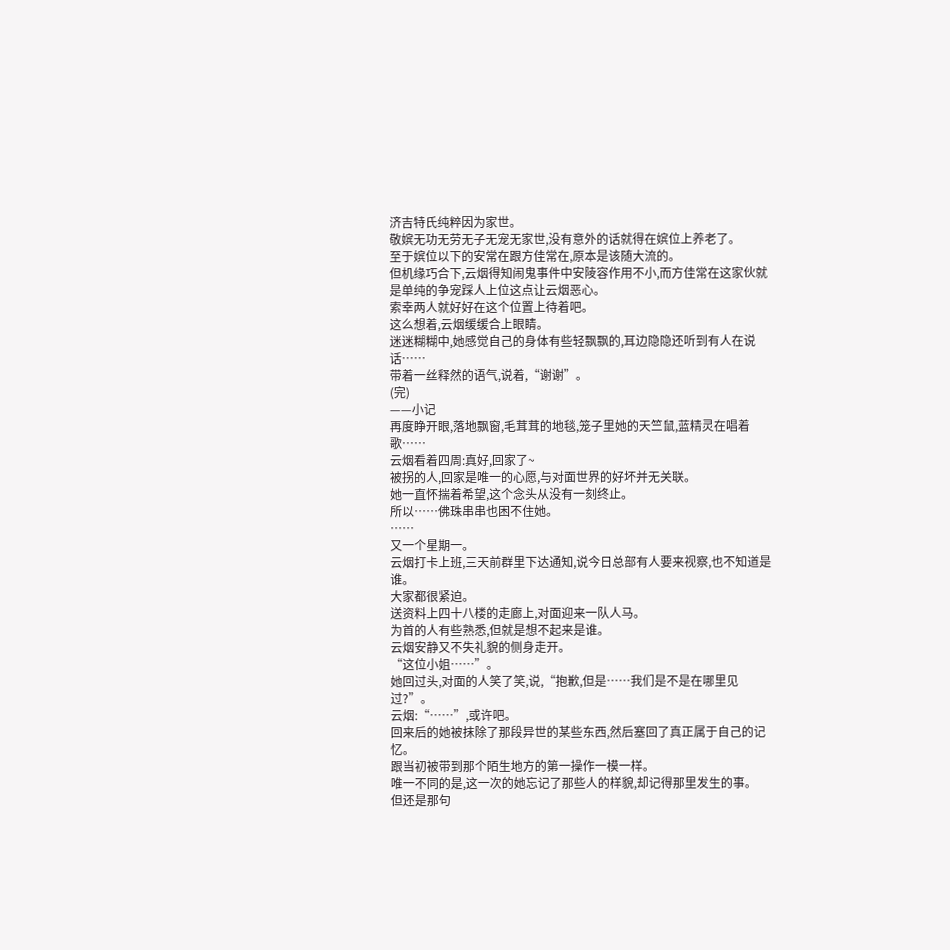济吉特氏纯粹因为家世。
敬嫔无功无劳无子无宠无家世,没有意外的话就得在嫔位上养老了。
至于嫔位以下的安常在跟方佳常在,原本是该随大流的。
但机缘巧合下,云烟得知闹鬼事件中安陵容作用不小,而方佳常在这家伙就是单纯的争宠踩人上位这点让云烟恶心。
索幸两人就好好在这个位置上待着吧。
这么想着,云烟缓缓合上眼睛。
迷迷糊糊中,她感觉自己的身体有些轻飘飘的,耳边隐隐还听到有人在说话……
带着一丝释然的语气,说着,“谢谢”。
(完)
——小记
再度睁开眼,落地飘窗,毛茸茸的地毯,笼子里她的天竺鼠,蓝精灵在唱着歌……
云烟看着四周:真好,回家了~
被拐的人,回家是唯一的心愿,与对面世界的好坏并无关联。
她一直怀揣着希望,这个念头从没有一刻终止。
所以……佛珠串串也困不住她。
……
又一个星期一。
云烟打卡上班,三天前群里下达通知,说今日总部有人要来视察,也不知道是谁。
大家都很紧迫。
送资料上四十八楼的走廊上,对面迎来一队人马。
为首的人有些熟悉,但就是想不起来是谁。
云烟安静又不失礼貌的侧身走开。
“这位小姐……”。
她回过头,对面的人笑了笑,说,“抱歉,但是……我们是不是在哪里见过?”。
云烟:“……”,或许吧。
回来后的她被抹除了那段异世的某些东西,然后塞回了真正属于自己的记忆。
跟当初被带到那个陌生地方的第一操作一模一样。
唯一不同的是,这一次的她忘记了那些人的样貌,却记得那里发生的事。
但还是那句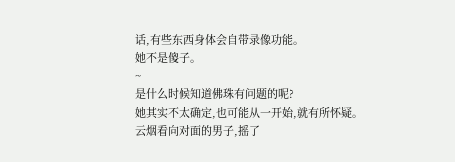话,有些东西身体会自带录像功能。
她不是傻子。
~
是什么时候知道佛珠有问题的呢?
她其实不太确定,也可能从一开始,就有所怀疑。
云烟看向对面的男子,摇了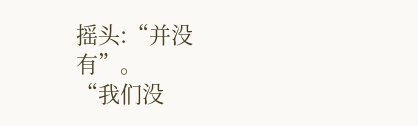摇头:“并没有”。
“我们没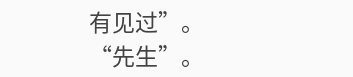有见过”。
“先生”。